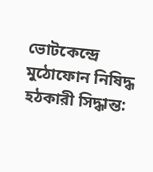ভোটকেন্দ্রে মুঠোফোন নিষিদ্ধ হঠকারী সিদ্ধান্ত: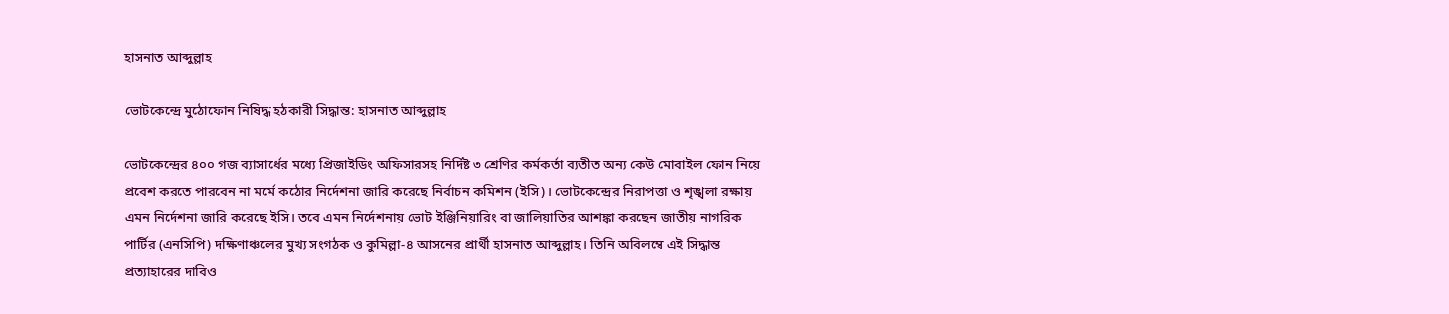হাসনাত আব্দুল্লাহ

ভোটকেন্দ্রে মুঠোফোন নিষিদ্ধ হঠকারী সিদ্ধান্ত: হাসনাত আব্দুল্লাহ

ভোটকেন্দ্রের ৪০০ গজ ব্যাসার্ধের মধ্যে প্রিজাইডিং অফিসারসহ নির্দিষ্ট ৩ শ্রেণির কর্মকর্তা ব্যতীত অন্য কেউ মোবাইল ফোন নিয়ে প্রবেশ করতে পারবেন না মর্মে কঠোর নির্দেশনা জারি করেছে নির্বাচন কমিশন (ইসি)। ভোটকেন্দ্রের নিরাপত্তা ও শৃঙ্খলা রক্ষায় এমন নির্দেশনা জারি করেছে ইসি। তবে এমন নির্দেশনায় ভোট ইঞ্জিনিয়ারিং বা জালিয়াতির আশঙ্কা করছেন জাতীয় নাগরিক পার্টির (এনসিপি) দক্ষিণাঞ্চলের মুখ্য সংগঠক ও কুমিল্লা-৪ আসনের প্রার্থী হাসনাত আব্দুল্লাহ। তিনি অবিলম্বে এই সিদ্ধান্ত প্রত্যাহারের দাবিও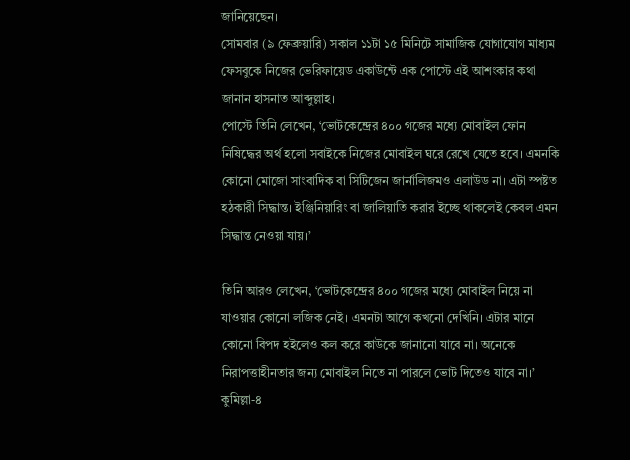জানিয়েছেন।
সোমবার (৯ ফেব্রুয়ারি) সকাল ১১টা ১৫ মিনিটে সামাজিক যোগাযোগ মাধ্যম ফেসবুকে নিজের ভেরিফায়েড একাউন্টে এক পোস্টে এই আশংকার কথা জানান হাসনাত আব্দুল্লাহ।
পোস্টে তিনি লেখেন, ‘ভোটকেন্দ্রের ৪০০ গজের মধ্যে মোবাইল ফোন নিষিদ্ধের অর্থ হলো সবাইকে নিজের মোবাইল ঘরে রেখে যেতে হবে। এমনকি কোনো মোজো সাংবাদিক বা সিটিজেন জার্নালিজমও এলাউড না। এটা স্পষ্টত হঠকারী সিদ্ধান্ত। ইঞ্জিনিয়ারিং বা জালিয়াতি করার ইচ্ছে থাকলেই কেবল এমন সিদ্ধান্ত নেওয়া যায়।’

তিনি আরও লেখেন, ‘ভোটকেন্দ্রের ৪০০ গজের মধ্যে মোবাইল নিয়ে না যাওয়ার কোনো লজিক নেই। এমনটা আগে কখনো দেখিনি। এটার মানে কোনো বিপদ হইলেও কল করে কাউকে জানানো যাবে না। অনেকে নিরাপত্তাহীনতার জন্য মোবাইল নিতে না পারলে ভোট দিতেও যাবে না।’
কুমিল্লা-৪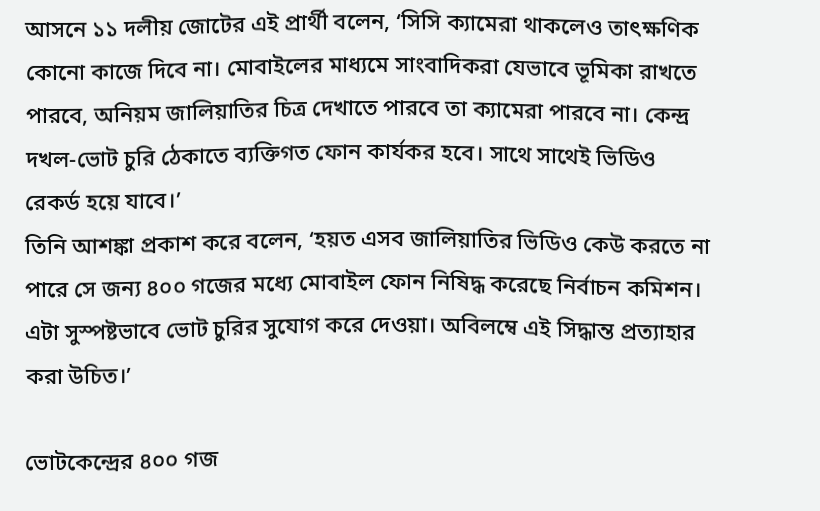আসনে ১১ দলীয় জোটের এই প্রার্থী বলেন, ‘সিসি ক্যামেরা থাকলেও তাৎক্ষণিক কোনো কাজে দিবে না। মোবাইলের মাধ্যমে সাংবাদিকরা যেভাবে ভূমিকা রাখতে পারবে, অনিয়ম জালিয়াতির চিত্র দেখাতে পারবে তা ক্যামেরা পারবে না। কেন্দ্র দখল-ভোট চুরি ঠেকাতে ব্যক্তিগত ফোন কার্যকর হবে। সাথে সাথেই ভিডিও রেকর্ড হয়ে যাবে।’
তিনি আশঙ্কা প্রকাশ করে বলেন, ‘হয়ত এসব জালিয়াতির ভিডিও কেউ করতে না পারে সে জন্য ৪০০ গজের মধ্যে মোবাইল ফোন নিষিদ্ধ করেছে নির্বাচন কমিশন। এটা সুস্পষ্টভাবে ভোট চুরির সুযোগ করে দেওয়া। অবিলম্বে এই সিদ্ধান্ত প্রত্যাহার করা উচিত।’

ভোটকেন্দ্রের ৪০০ গজ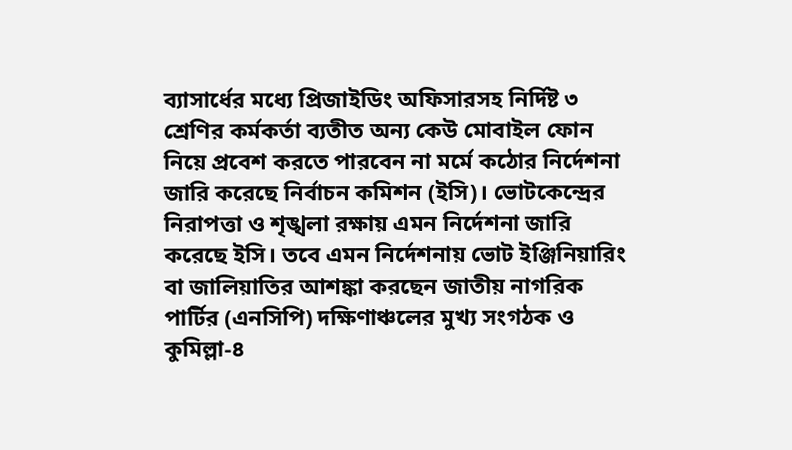ব্যাসার্ধের মধ্যে প্রিজাইডিং অফিসারসহ নির্দিষ্ট ৩ শ্রেণির কর্মকর্তা ব্যতীত অন্য কেউ মোবাইল ফোন নিয়ে প্রবেশ করতে পারবেন না মর্মে কঠোর নির্দেশনা জারি করেছে নির্বাচন কমিশন (ইসি)। ভোটকেন্দ্রের নিরাপত্তা ও শৃঙ্খলা রক্ষায় এমন নির্দেশনা জারি করেছে ইসি। তবে এমন নির্দেশনায় ভোট ইঞ্জিনিয়ারিং বা জালিয়াতির আশঙ্কা করছেন জাতীয় নাগরিক পার্টির (এনসিপি) দক্ষিণাঞ্চলের মুখ্য সংগঠক ও কুমিল্লা-৪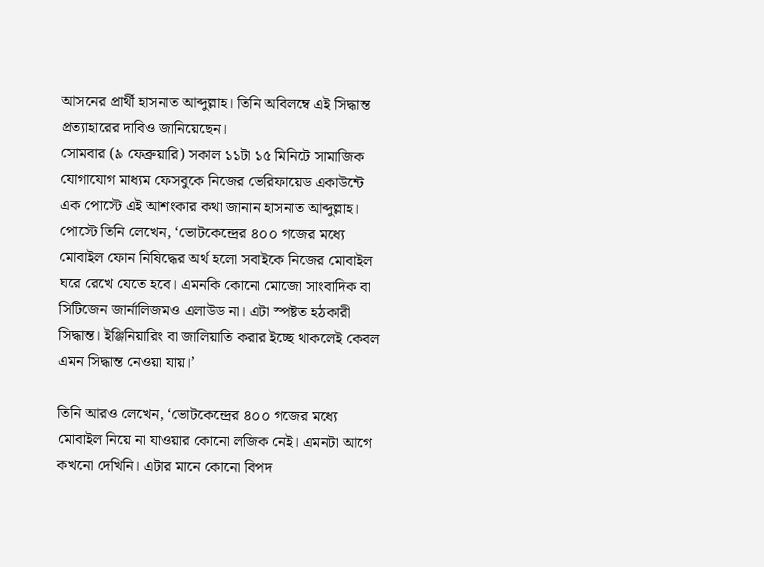আসনের প্রার্থী হাসনাত আব্দুল্লাহ। তিনি অবিলম্বে এই সিদ্ধান্ত প্রত্যাহারের দাবিও জানিয়েছেন।
সোমবার (৯ ফেব্রুয়ারি) সকাল ১১টা ১৫ মিনিটে সামাজিক যোগাযোগ মাধ্যম ফেসবুকে নিজের ভেরিফায়েড একাউন্টে এক পোস্টে এই আশংকার কথা জানান হাসনাত আব্দুল্লাহ।
পোস্টে তিনি লেখেন, ‘ভোটকেন্দ্রের ৪০০ গজের মধ্যে মোবাইল ফোন নিষিদ্ধের অর্থ হলো সবাইকে নিজের মোবাইল ঘরে রেখে যেতে হবে। এমনকি কোনো মোজো সাংবাদিক বা সিটিজেন জার্নালিজমও এলাউড না। এটা স্পষ্টত হঠকারী সিদ্ধান্ত। ইঞ্জিনিয়ারিং বা জালিয়াতি করার ইচ্ছে থাকলেই কেবল এমন সিদ্ধান্ত নেওয়া যায়।’

তিনি আরও লেখেন, ‘ভোটকেন্দ্রের ৪০০ গজের মধ্যে মোবাইল নিয়ে না যাওয়ার কোনো লজিক নেই। এমনটা আগে কখনো দেখিনি। এটার মানে কোনো বিপদ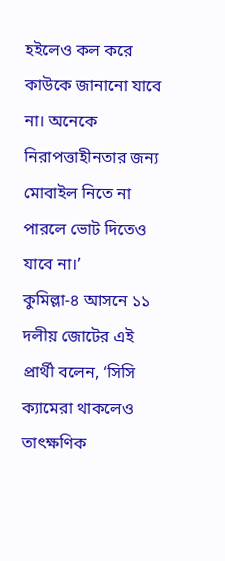হইলেও কল করে কাউকে জানানো যাবে না। অনেকে নিরাপত্তাহীনতার জন্য মোবাইল নিতে না পারলে ভোট দিতেও যাবে না।’
কুমিল্লা-৪ আসনে ১১ দলীয় জোটের এই প্রার্থী বলেন, ‘সিসি ক্যামেরা থাকলেও তাৎক্ষণিক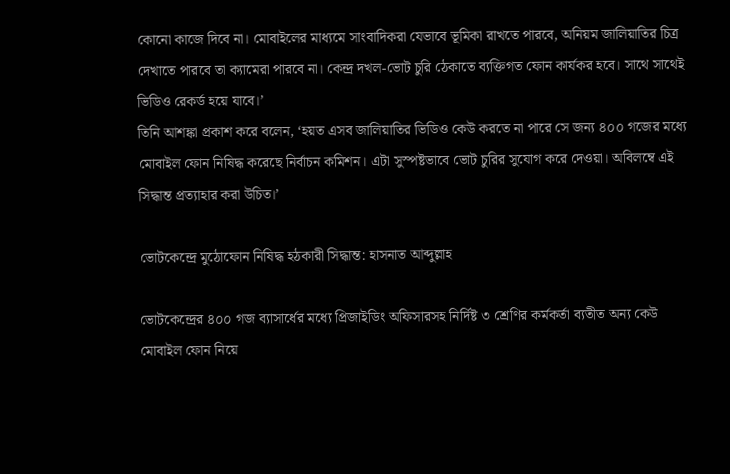কোনো কাজে দিবে না। মোবাইলের মাধ্যমে সাংবাদিকরা যেভাবে ভূমিকা রাখতে পারবে, অনিয়ম জালিয়াতির চিত্র দেখাতে পারবে তা ক্যামেরা পারবে না। কেন্দ্র দখল-ভোট চুরি ঠেকাতে ব্যক্তিগত ফোন কার্যকর হবে। সাথে সাথেই ভিডিও রেকর্ড হয়ে যাবে।’
তিনি আশঙ্কা প্রকাশ করে বলেন, ‘হয়ত এসব জালিয়াতির ভিডিও কেউ করতে না পারে সে জন্য ৪০০ গজের মধ্যে মোবাইল ফোন নিষিদ্ধ করেছে নির্বাচন কমিশন। এটা সুস্পষ্টভাবে ভোট চুরির সুযোগ করে দেওয়া। অবিলম্বে এই সিদ্ধান্ত প্রত্যাহার করা উচিত।’

ভোটকেন্দ্রে মুঠোফোন নিষিদ্ধ হঠকারী সিদ্ধান্ত: হাসনাত আব্দুল্লাহ

ভোটকেন্দ্রের ৪০০ গজ ব্যাসার্ধের মধ্যে প্রিজাইডিং অফিসারসহ নির্দিষ্ট ৩ শ্রেণির কর্মকর্তা ব্যতীত অন্য কেউ মোবাইল ফোন নিয়ে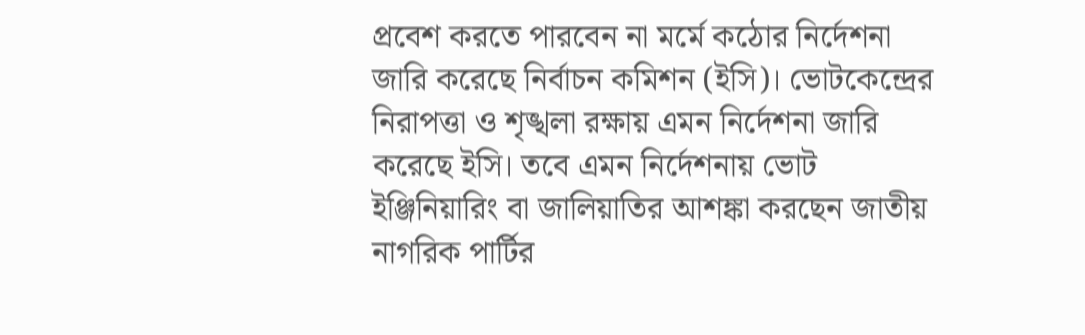প্রবেশ করতে পারবেন না মর্মে কঠোর নির্দেশনা জারি করেছে নির্বাচন কমিশন (ইসি)। ভোটকেন্দ্রের নিরাপত্তা ও শৃঙ্খলা রক্ষায় এমন নির্দেশনা জারি করেছে ইসি। তবে এমন নির্দেশনায় ভোট ইঞ্জিনিয়ারিং বা জালিয়াতির আশঙ্কা করছেন জাতীয় নাগরিক পার্টির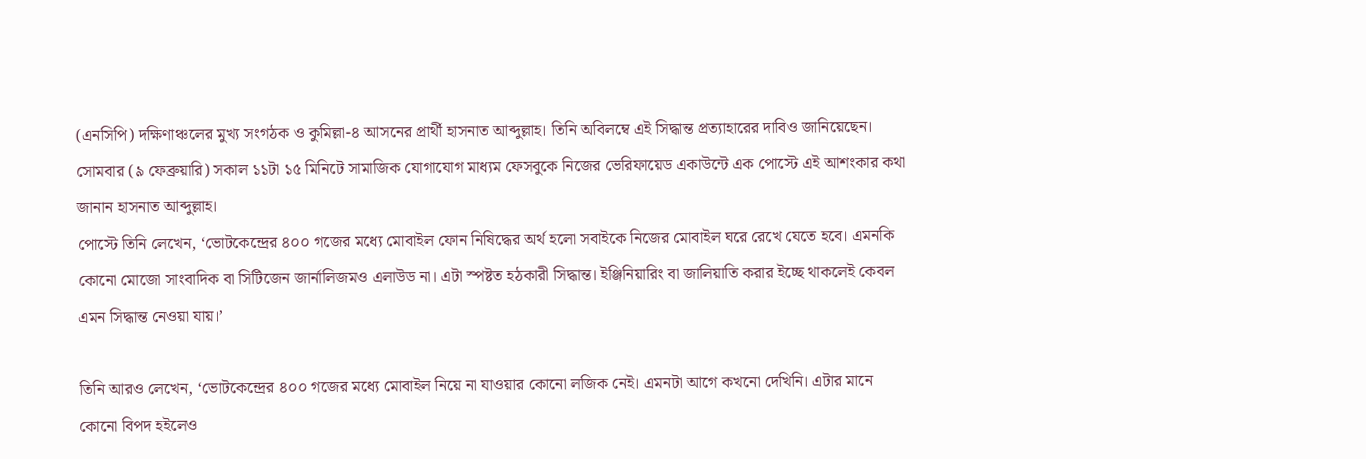(এনসিপি) দক্ষিণাঞ্চলের মুখ্য সংগঠক ও কুমিল্লা-৪ আসনের প্রার্থী হাসনাত আব্দুল্লাহ। তিনি অবিলম্বে এই সিদ্ধান্ত প্রত্যাহারের দাবিও জানিয়েছেন।
সোমবার (৯ ফেব্রুয়ারি) সকাল ১১টা ১৫ মিনিটে সামাজিক যোগাযোগ মাধ্যম ফেসবুকে নিজের ভেরিফায়েড একাউন্টে এক পোস্টে এই আশংকার কথা জানান হাসনাত আব্দুল্লাহ।
পোস্টে তিনি লেখেন, ‘ভোটকেন্দ্রের ৪০০ গজের মধ্যে মোবাইল ফোন নিষিদ্ধের অর্থ হলো সবাইকে নিজের মোবাইল ঘরে রেখে যেতে হবে। এমনকি কোনো মোজো সাংবাদিক বা সিটিজেন জার্নালিজমও এলাউড না। এটা স্পষ্টত হঠকারী সিদ্ধান্ত। ইঞ্জিনিয়ারিং বা জালিয়াতি করার ইচ্ছে থাকলেই কেবল এমন সিদ্ধান্ত নেওয়া যায়।’

তিনি আরও লেখেন, ‘ভোটকেন্দ্রের ৪০০ গজের মধ্যে মোবাইল নিয়ে না যাওয়ার কোনো লজিক নেই। এমনটা আগে কখনো দেখিনি। এটার মানে কোনো বিপদ হইলেও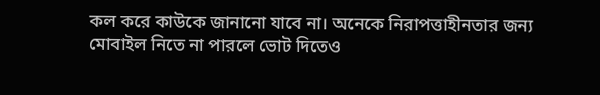কল করে কাউকে জানানো যাবে না। অনেকে নিরাপত্তাহীনতার জন্য মোবাইল নিতে না পারলে ভোট দিতেও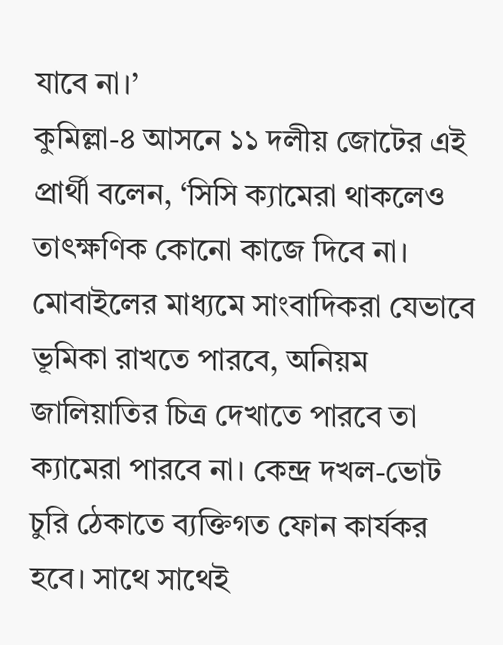যাবে না।’
কুমিল্লা-৪ আসনে ১১ দলীয় জোটের এই প্রার্থী বলেন, ‘সিসি ক্যামেরা থাকলেও তাৎক্ষণিক কোনো কাজে দিবে না। মোবাইলের মাধ্যমে সাংবাদিকরা যেভাবে ভূমিকা রাখতে পারবে, অনিয়ম জালিয়াতির চিত্র দেখাতে পারবে তা ক্যামেরা পারবে না। কেন্দ্র দখল-ভোট চুরি ঠেকাতে ব্যক্তিগত ফোন কার্যকর হবে। সাথে সাথেই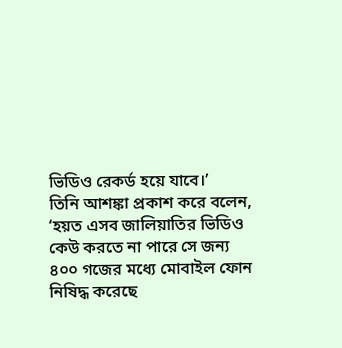ভিডিও রেকর্ড হয়ে যাবে।’
তিনি আশঙ্কা প্রকাশ করে বলেন, ‘হয়ত এসব জালিয়াতির ভিডিও কেউ করতে না পারে সে জন্য ৪০০ গজের মধ্যে মোবাইল ফোন নিষিদ্ধ করেছে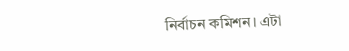নির্বাচন কমিশন। এটা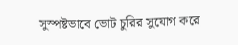সুস্পষ্টভাবে ভোট চুরির সুযোগ করে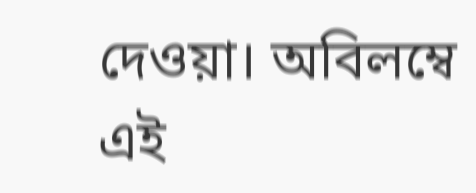দেওয়া। অবিলম্বে এই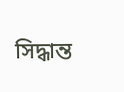সিদ্ধান্ত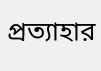প্রত্যাহার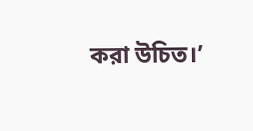করা উচিত।’